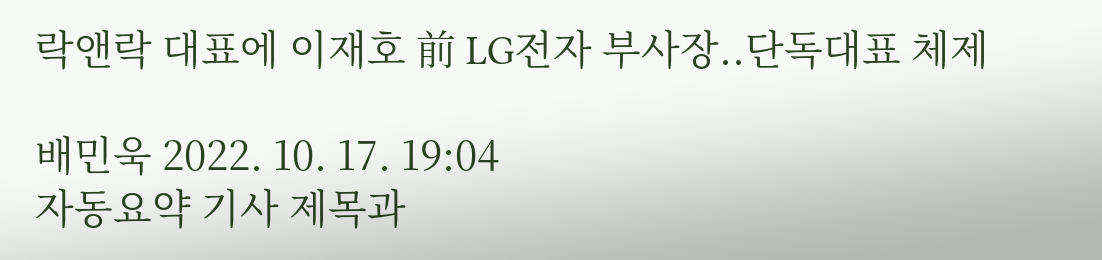락앤락 대표에 이재호 前 LG전자 부사장..단독대표 체제

배민욱 2022. 10. 17. 19:04
자동요약 기사 제목과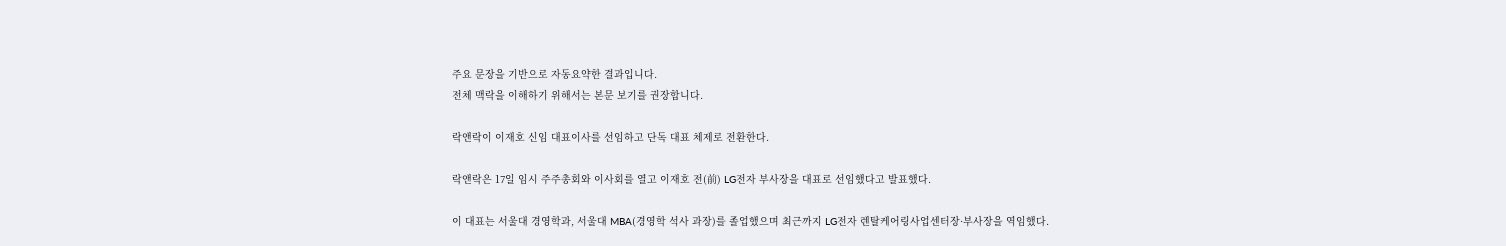주요 문장을 기반으로 자동요약한 결과입니다.
전체 맥락을 이해하기 위해서는 본문 보기를 권장합니다.

락앤락이 이재호 신임 대표이사를 선임하고 단독 대표 체제로 전환한다.

락앤락은 17일 임시 주주총회와 이사회를 열고 이재호 전(前) LG전자 부사장을 대표로 선임했다고 발표했다.

이 대표는 서울대 경영학과, 서울대 MBA(경영학 석사 과장)를 졸업했으며 최근까지 LG전자 렌탈케어링사업센터장·부사장을 역임했다.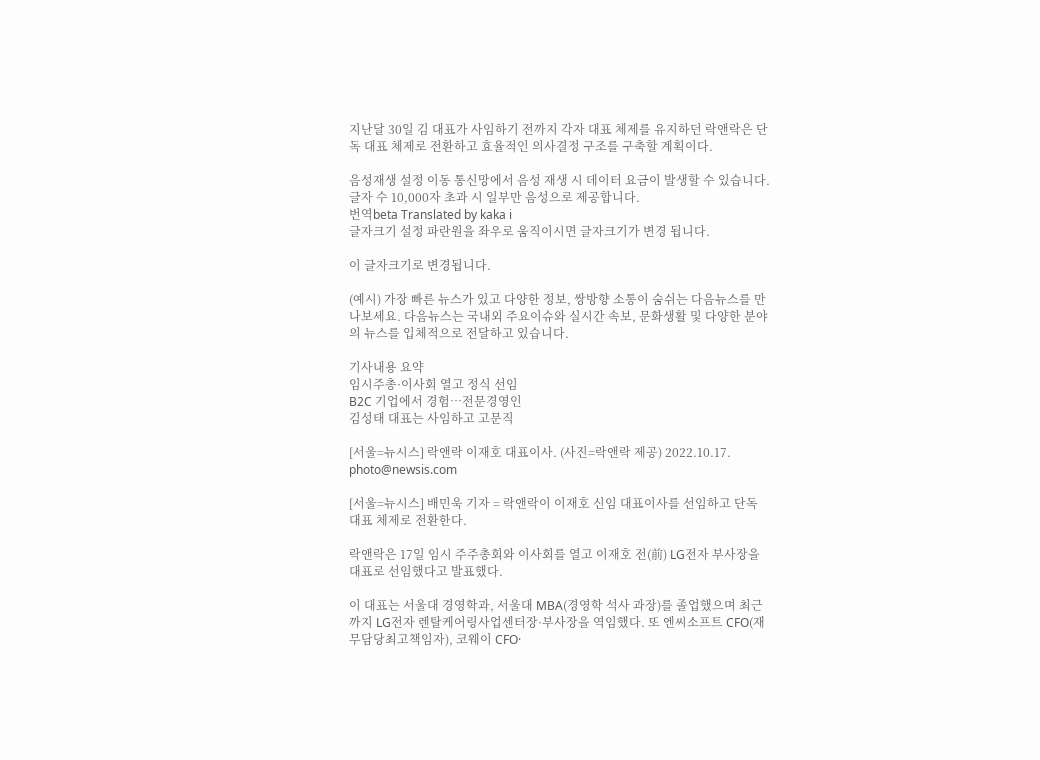지난달 30일 김 대표가 사임하기 전까지 각자 대표 체제를 유지하던 락앤락은 단독 대표 체제로 전환하고 효율적인 의사결정 구조를 구축할 계획이다.

음성재생 설정 이동 통신망에서 음성 재생 시 데이터 요금이 발생할 수 있습니다. 글자 수 10,000자 초과 시 일부만 음성으로 제공합니다.
번역beta Translated by kaka i
글자크기 설정 파란원을 좌우로 움직이시면 글자크기가 변경 됩니다.

이 글자크기로 변경됩니다.

(예시) 가장 빠른 뉴스가 있고 다양한 정보, 쌍방향 소통이 숨쉬는 다음뉴스를 만나보세요. 다음뉴스는 국내외 주요이슈와 실시간 속보, 문화생활 및 다양한 분야의 뉴스를 입체적으로 전달하고 있습니다.

기사내용 요약
임시주총·이사회 열고 정식 선임
B2C 기업에서 경험…전문경영인
김성태 대표는 사임하고 고문직

[서울=뉴시스] 락앤락 이재호 대표이사. (사진=락앤락 제공) 2022.10.17. photo@newsis.com

[서울=뉴시스] 배민욱 기자 = 락앤락이 이재호 신임 대표이사를 선임하고 단독 대표 체제로 전환한다.

락앤락은 17일 임시 주주총회와 이사회를 열고 이재호 전(前) LG전자 부사장을 대표로 선임했다고 발표했다.

이 대표는 서울대 경영학과, 서울대 MBA(경영학 석사 과장)를 졸업했으며 최근까지 LG전자 렌탈케어링사업센터장·부사장을 역임했다. 또 엔씨소프트 CFO(재무담당최고책임자), 코웨이 CFO·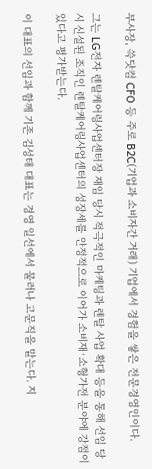부사장, 쓱닷컴 CFO 등 주로 B2C(기업과 소비자간 거래) 기업에서 경험을 쌓은 전문경영인이다.

그는 LG전자 렌탈케어링사업센터장 재임 당시 적극적인 마케팅과 렌탈 사업 확대 등을 통해 선임 당시 신설된 조직인 렌탈케어링사업센터의 성장세를 안정적으로 이어가 소비재·소형가전 분야에 강점이 있다고 평가받는다.

이 대표의 선임과 함께 기존 김성태 대표는 경영 일선에서 물러나 고문직을 맡는다. 지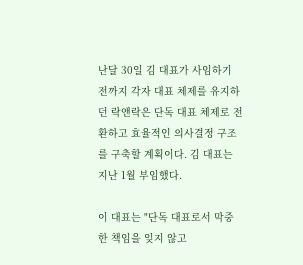난달 30일 김 대표가 사임하기 전까지 각자 대표 체제를 유지하던 락앤락은 단독 대표 체제로 전환하고 효율적인 의사결정 구조를 구축할 계획이다. 김 대표는 지난 1월 부임했다.

이 대표는 "단독 대표로서 막중한 책임을 잊지 않고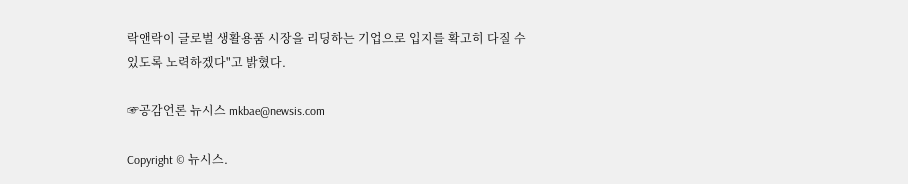락앤락이 글로벌 생활용품 시장을 리딩하는 기업으로 입지를 확고히 다질 수 있도록 노력하겠다"고 밝혔다.

☞공감언론 뉴시스 mkbae@newsis.com

Copyright © 뉴시스.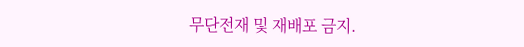무단전재 및 재배포 금지.